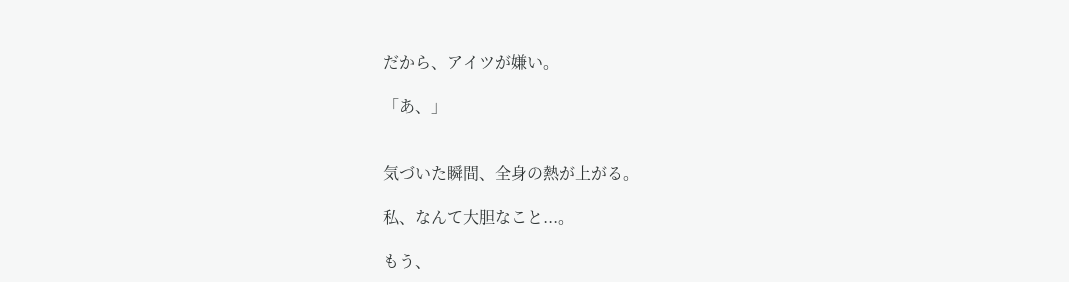だから、アイツが嫌い。

「あ、」


気づいた瞬間、全身の熱が上がる。

私、なんて大胆なこと...。

もう、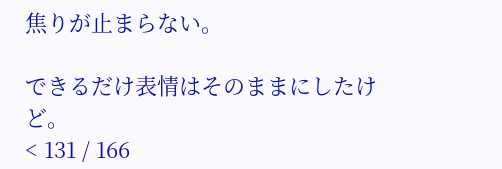焦りが止まらない。

できるだけ表情はそのままにしたけど。
< 131 / 166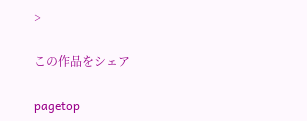>

この作品をシェア

pagetop